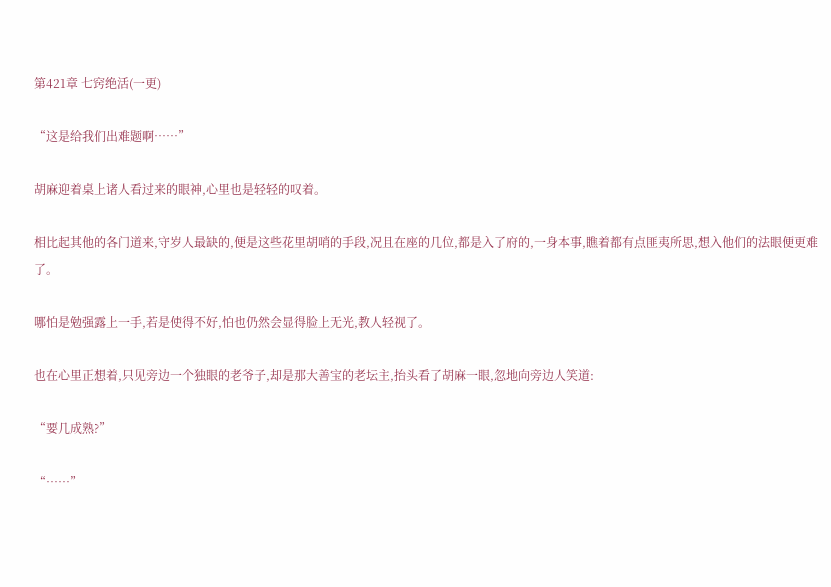第421章 七窍绝活(一更)

“这是给我们出难题啊……”

胡麻迎着桌上诸人看过来的眼神,心里也是轻轻的叹着。

相比起其他的各门道来,守岁人最缺的,便是这些花里胡哨的手段,况且在座的几位,都是入了府的,一身本事,瞧着都有点匪夷所思,想入他们的法眼便更难了。

哪怕是勉强露上一手,若是使得不好,怕也仍然会显得脸上无光,教人轻视了。

也在心里正想着,只见旁边一个独眼的老爷子,却是那大善宝的老坛主,抬头看了胡麻一眼,忽地向旁边人笑道:

“要几成熟?”

“……”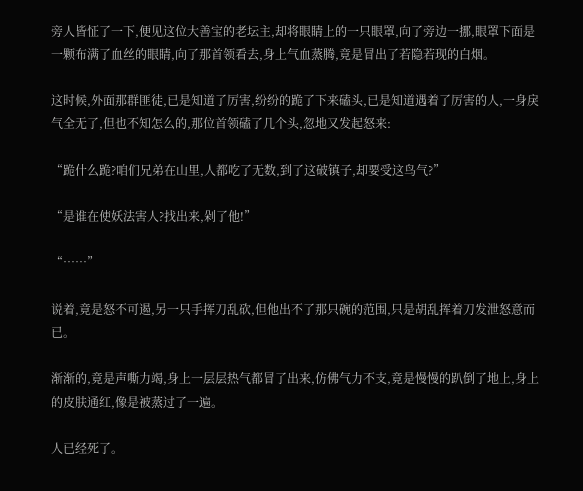旁人皆怔了一下,便见这位大善宝的老坛主,却将眼睛上的一只眼罩,向了旁边一挪,眼罩下面是一颗布满了血丝的眼睛,向了那首领看去,身上气血蒸腾,竟是冒出了若隐若现的白烟。

这时候,外面那群匪徒,已是知道了厉害,纷纷的跪了下来磕头,已是知道遇着了厉害的人,一身戾气全无了,但也不知怎么的,那位首领磕了几个头,忽地又发起怒来:

“跪什么跪?咱们兄弟在山里,人都吃了无数,到了这破镇子,却要受这鸟气?”

“是谁在使妖法害人?找出来,剁了他!”

“……”

说着,竟是怒不可遏,另一只手挥刀乱砍,但他出不了那只碗的范围,只是胡乱挥着刀发泄怒意而已。

渐渐的,竟是声嘶力竭,身上一层层热气都冒了出来,仿佛气力不支,竟是慢慢的趴倒了地上,身上的皮肤通红,像是被蒸过了一遍。

人已经死了。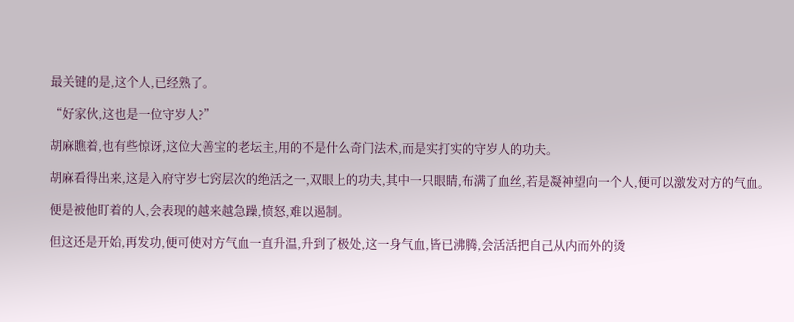最关键的是,这个人,已经熟了。

“好家伙,这也是一位守岁人?”

胡麻瞧着,也有些惊讶,这位大善宝的老坛主,用的不是什么奇门法术,而是实打实的守岁人的功夫。

胡麻看得出来,这是入府守岁七窍层次的绝活之一,双眼上的功夫,其中一只眼睛,布满了血丝,若是凝神望向一个人,便可以激发对方的气血。

便是被他盯着的人,会表现的越来越急躁,愤怒,难以遏制。

但这还是开始,再发功,便可使对方气血一直升温,升到了极处,这一身气血,皆已沸腾,会活活把自己从内而外的烫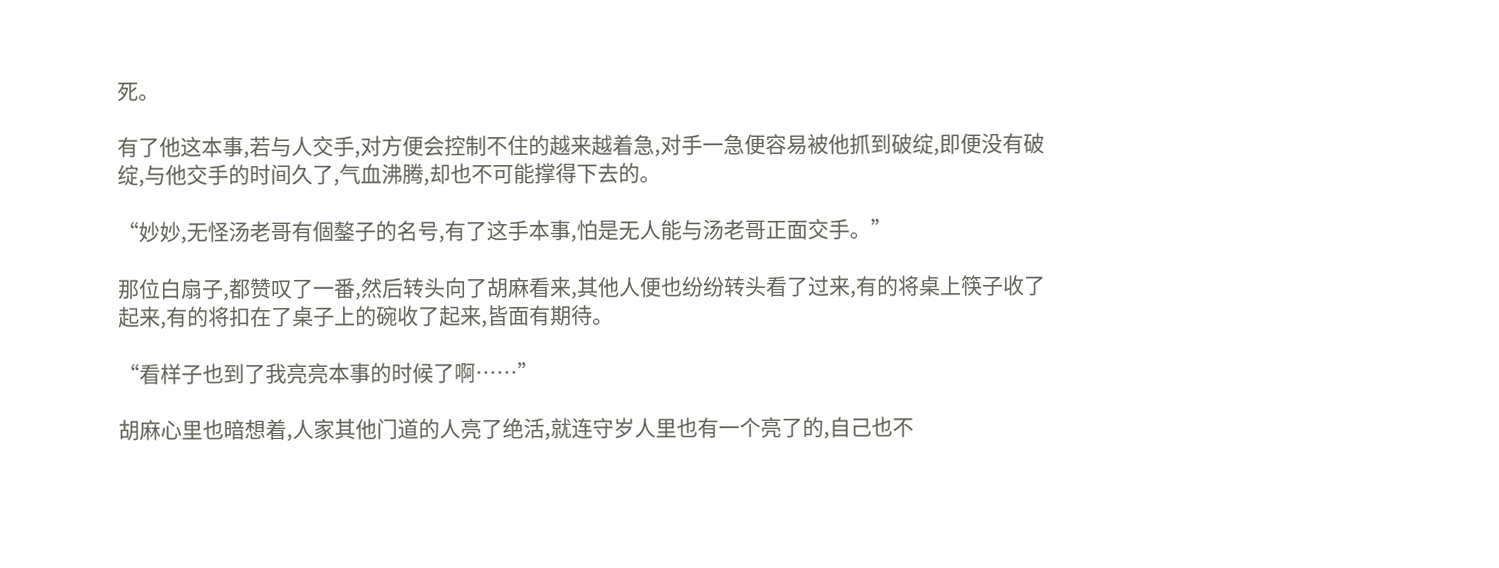死。

有了他这本事,若与人交手,对方便会控制不住的越来越着急,对手一急便容易被他抓到破绽,即便没有破绽,与他交手的时间久了,气血沸腾,却也不可能撑得下去的。

“妙妙,无怪汤老哥有個鏊子的名号,有了这手本事,怕是无人能与汤老哥正面交手。”

那位白扇子,都赞叹了一番,然后转头向了胡麻看来,其他人便也纷纷转头看了过来,有的将桌上筷子收了起来,有的将扣在了桌子上的碗收了起来,皆面有期待。

“看样子也到了我亮亮本事的时候了啊……”

胡麻心里也暗想着,人家其他门道的人亮了绝活,就连守岁人里也有一个亮了的,自己也不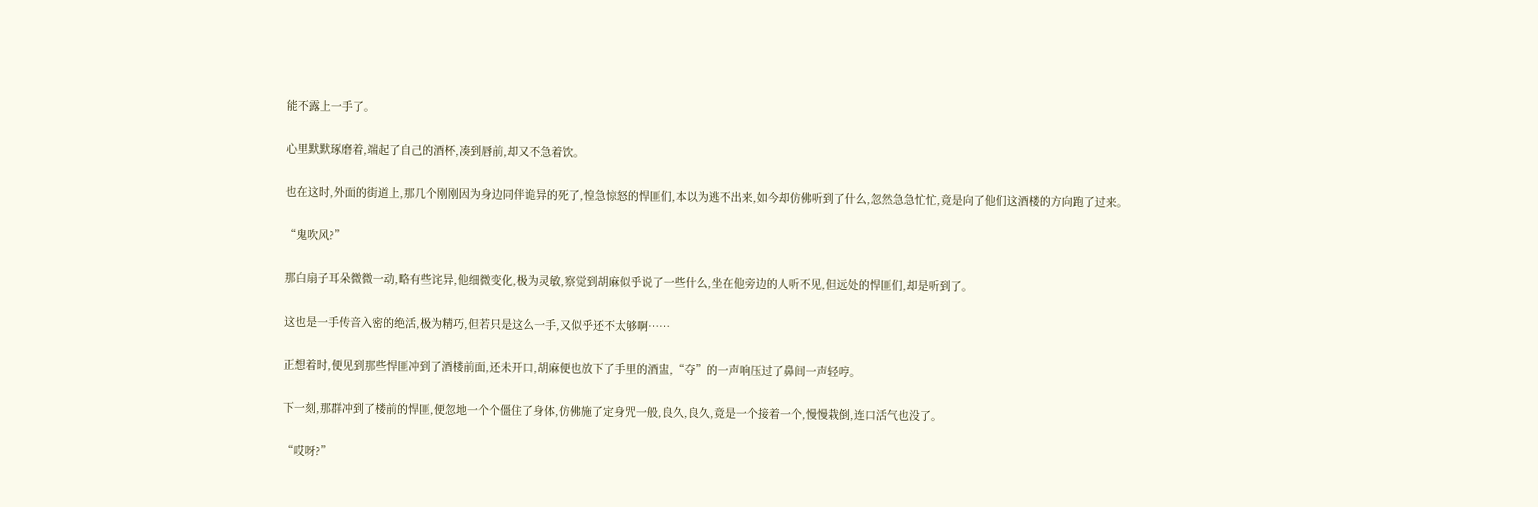能不露上一手了。

心里默默琢磨着,端起了自己的酒杯,凑到唇前,却又不急着饮。

也在这时,外面的街道上,那几个刚刚因为身边同伴诡异的死了,惶急惊怒的悍匪们,本以为逃不出来,如今却仿佛听到了什么,忽然急急忙忙,竟是向了他们这酒楼的方向跑了过来。

“鬼吹风?”

那白扇子耳朵微微一动,略有些诧异,他细微变化,极为灵敏,察觉到胡麻似乎说了一些什么,坐在他旁边的人听不见,但远处的悍匪们,却是听到了。

这也是一手传音入密的绝活,极为精巧,但若只是这么一手,又似乎还不太够啊……

正想着时,便见到那些悍匪冲到了酒楼前面,还未开口,胡麻便也放下了手里的酒盅,“夺”的一声响压过了鼻间一声轻哼。

下一刻,那群冲到了楼前的悍匪,便忽地一个个僵住了身体,仿佛施了定身咒一般,良久,良久,竟是一个接着一个,慢慢栽倒,连口活气也没了。

“哎呀?”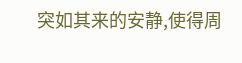突如其来的安静,使得周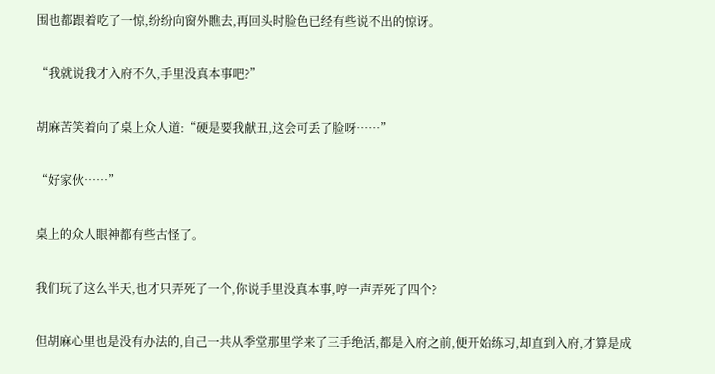围也都跟着吃了一惊,纷纷向窗外瞧去,再回头时脸色已经有些说不出的惊讶。

“我就说我才入府不久,手里没真本事吧?”

胡麻苦笑着向了桌上众人道:“硬是要我献丑,这会可丢了脸呀……”

“好家伙……”

桌上的众人眼神都有些古怪了。

我们玩了这么半天,也才只弄死了一个,你说手里没真本事,哼一声弄死了四个?

但胡麻心里也是没有办法的,自己一共从季堂那里学来了三手绝活,都是入府之前,便开始练习,却直到入府,才算是成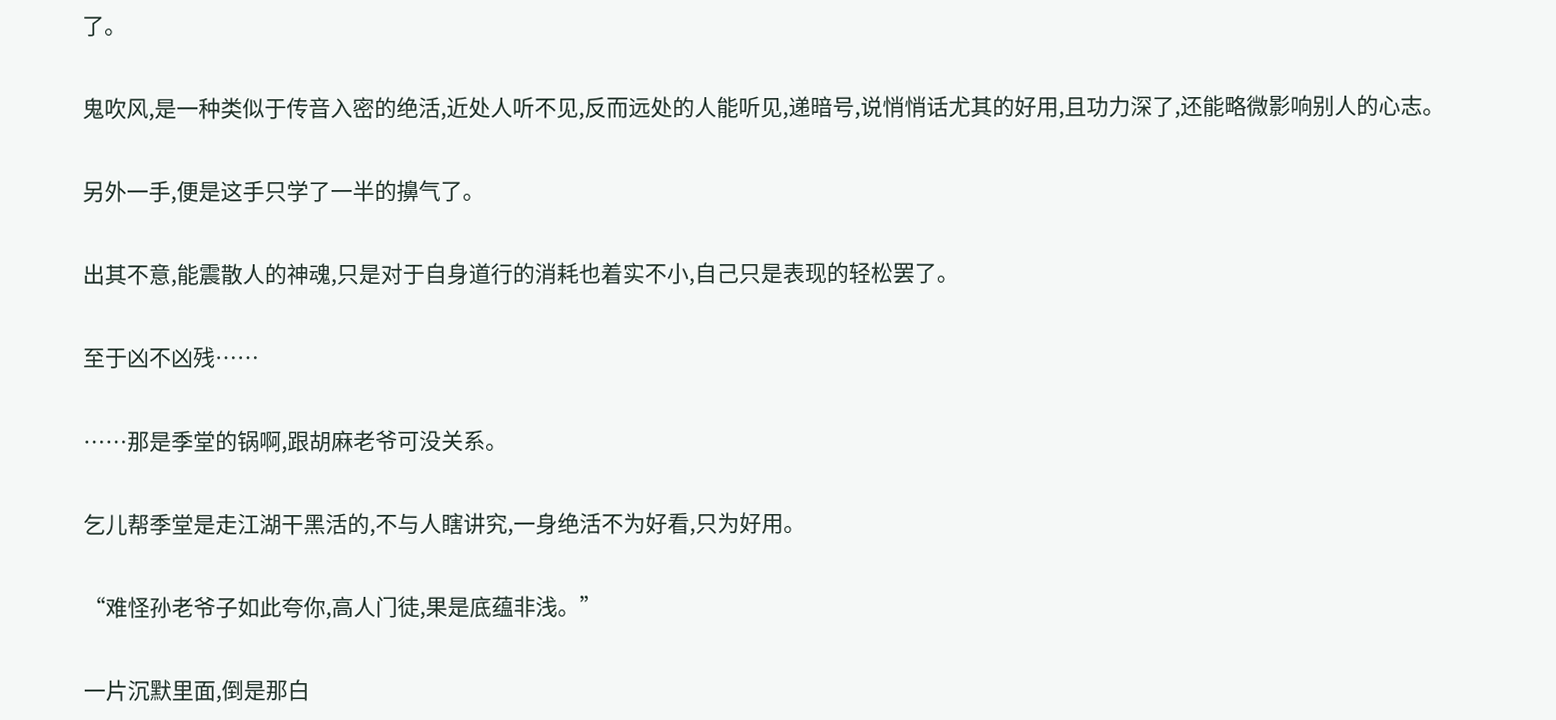了。

鬼吹风,是一种类似于传音入密的绝活,近处人听不见,反而远处的人能听见,递暗号,说悄悄话尤其的好用,且功力深了,还能略微影响别人的心志。

另外一手,便是这手只学了一半的擤气了。

出其不意,能震散人的神魂,只是对于自身道行的消耗也着实不小,自己只是表现的轻松罢了。

至于凶不凶残……

……那是季堂的锅啊,跟胡麻老爷可没关系。

乞儿帮季堂是走江湖干黑活的,不与人瞎讲究,一身绝活不为好看,只为好用。

“难怪孙老爷子如此夸你,高人门徒,果是底蕴非浅。”

一片沉默里面,倒是那白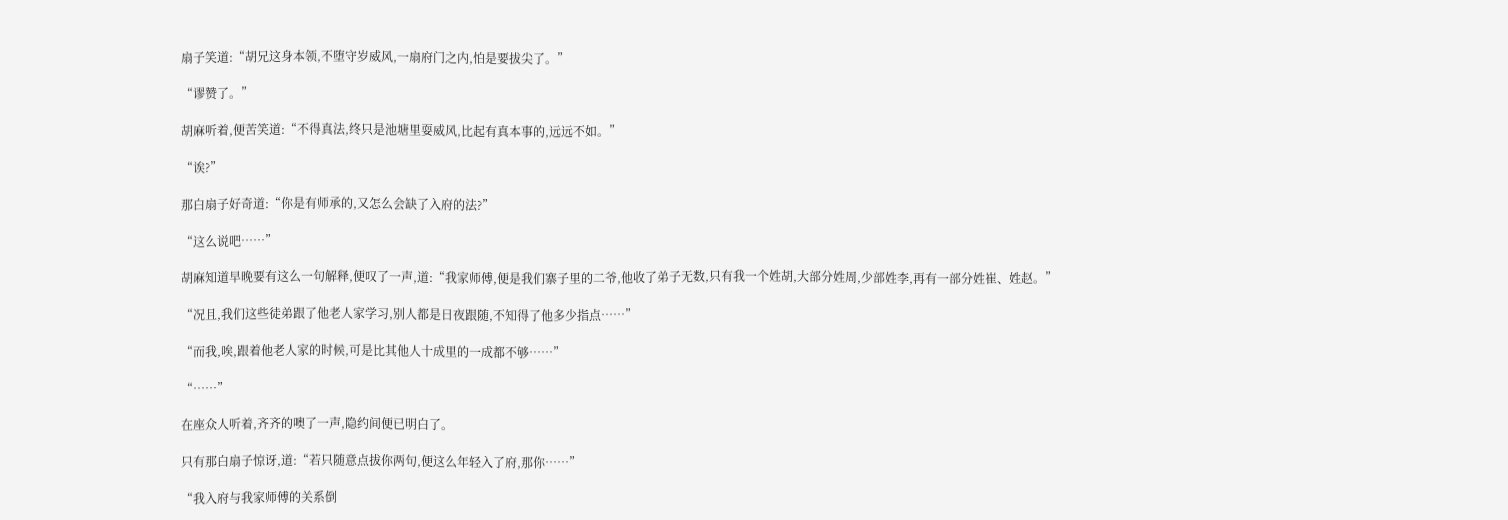扇子笑道:“胡兄这身本领,不堕守岁威风,一扇府门之内,怕是要拔尖了。”

“谬赞了。”

胡麻听着,便苦笑道:“不得真法,终只是池塘里耍威风,比起有真本事的,远远不如。”

“诶?”

那白扇子好奇道:“你是有师承的,又怎么会缺了入府的法?”

“这么说吧……”

胡麻知道早晚要有这么一句解释,便叹了一声,道:“我家师傅,便是我们寨子里的二爷,他收了弟子无数,只有我一个姓胡,大部分姓周,少部姓李,再有一部分姓崔、姓赵。”

“况且,我们这些徒弟跟了他老人家学习,别人都是日夜跟随,不知得了他多少指点……”

“而我,唉,跟着他老人家的时候,可是比其他人十成里的一成都不够……”

“……”

在座众人听着,齐齐的噢了一声,隐约间便已明白了。

只有那白扇子惊讶,道:“若只随意点拔你两句,便这么年轻入了府,那你……”

“我入府与我家师傅的关系倒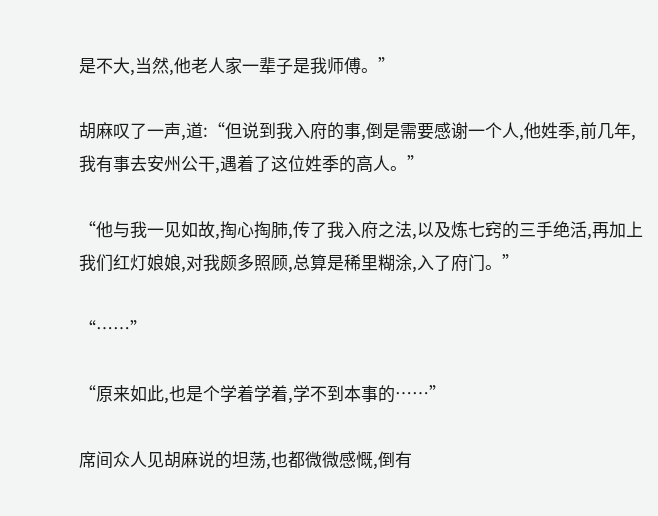是不大,当然,他老人家一辈子是我师傅。”

胡麻叹了一声,道:“但说到我入府的事,倒是需要感谢一个人,他姓季,前几年,我有事去安州公干,遇着了这位姓季的高人。”

“他与我一见如故,掏心掏肺,传了我入府之法,以及炼七窍的三手绝活,再加上我们红灯娘娘,对我颇多照顾,总算是稀里糊涂,入了府门。”

“……”

“原来如此,也是个学着学着,学不到本事的……”

席间众人见胡麻说的坦荡,也都微微感慨,倒有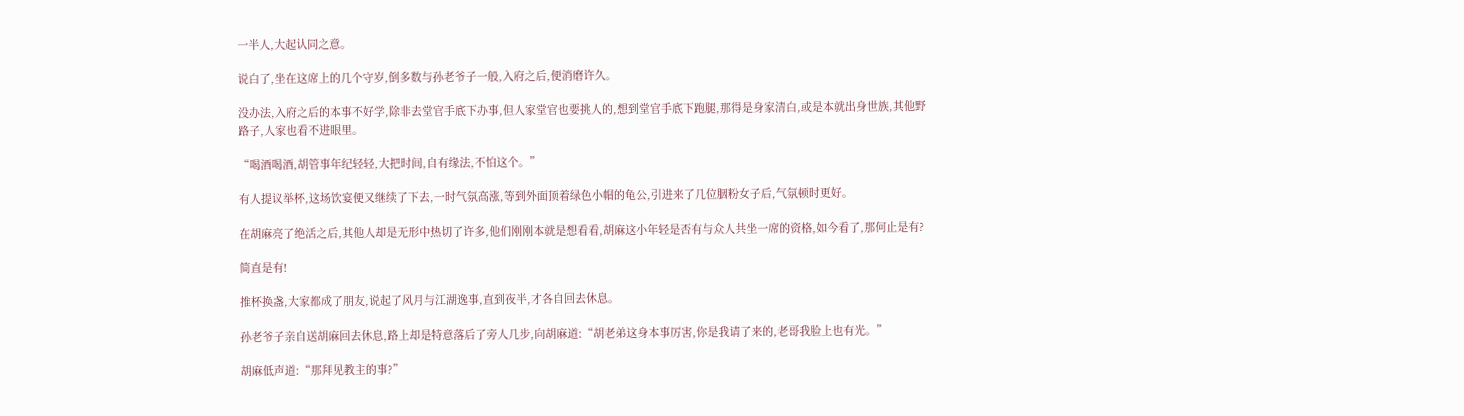一半人,大起认同之意。

说白了,坐在这席上的几个守岁,倒多数与孙老爷子一般,入府之后,便消磨许久。

没办法,入府之后的本事不好学,除非去堂官手底下办事,但人家堂官也要挑人的,想到堂官手底下跑腿,那得是身家清白,或是本就出身世族,其他野路子,人家也看不进眼里。

“喝酒喝酒,胡管事年纪轻轻,大把时间,自有缘法,不怕这个。”

有人提议举杯,这场饮宴便又继续了下去,一时气氛高涨,等到外面顶着绿色小帽的龟公,引进来了几位胭粉女子后,气氛顿时更好。

在胡麻亮了绝活之后,其他人却是无形中热切了许多,他们刚刚本就是想看看,胡麻这小年轻是否有与众人共坐一席的资格,如今看了,那何止是有?

简直是有!

推杯换盏,大家都成了朋友,说起了风月与江湖逸事,直到夜半,才各自回去休息。

孙老爷子亲自送胡麻回去休息,路上却是特意落后了旁人几步,向胡麻道:“胡老弟这身本事厉害,你是我请了来的,老哥我脸上也有光。”

胡麻低声道:“那拜见教主的事?”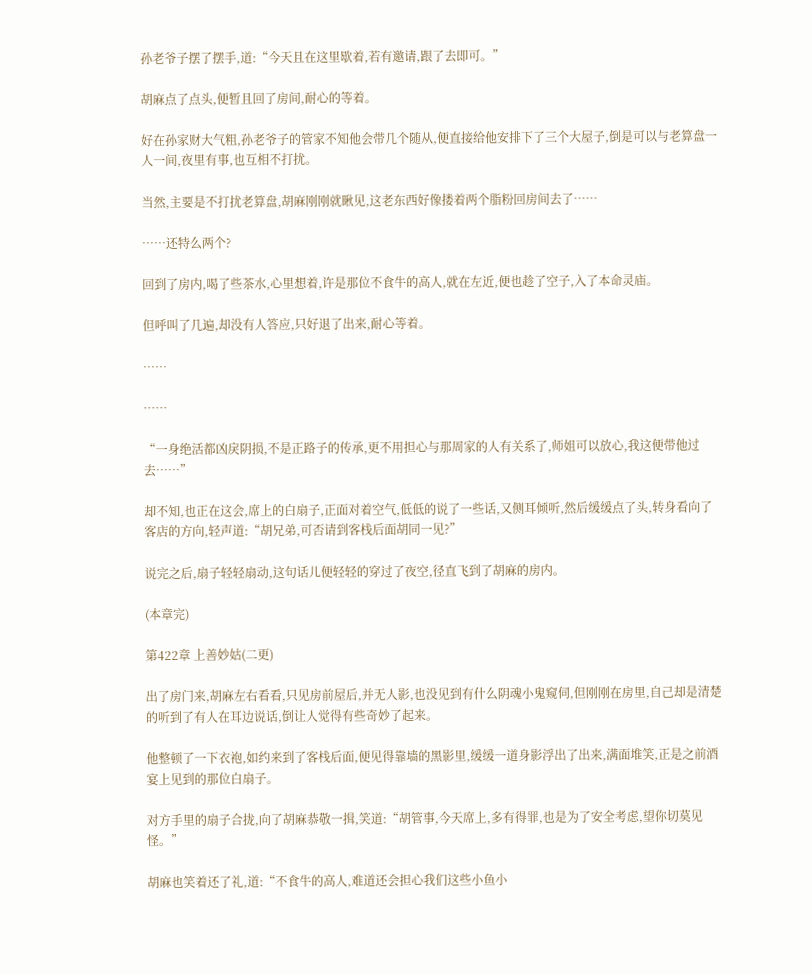孙老爷子摆了摆手,道:“今天且在这里歇着,若有邀请,跟了去即可。”

胡麻点了点头,便暂且回了房间,耐心的等着。

好在孙家财大气粗,孙老爷子的管家不知他会带几个随从,便直接给他安排下了三个大屋子,倒是可以与老算盘一人一间,夜里有事,也互相不打扰。

当然,主要是不打扰老算盘,胡麻刚刚就瞅见,这老东西好像搂着两个脂粉回房间去了……

……还特么两个?

回到了房内,喝了些茶水,心里想着,许是那位不食牛的高人,就在左近,便也趁了空子,入了本命灵庙。

但呼叫了几遍,却没有人答应,只好退了出来,耐心等着。

……

……

“一身绝活都凶戾阴损,不是正路子的传承,更不用担心与那周家的人有关系了,师姐可以放心,我这便带他过去……”

却不知,也正在这会,席上的白扇子,正面对着空气,低低的说了一些话,又侧耳倾听,然后缓缓点了头,转身看向了客店的方向,轻声道:“胡兄弟,可否请到客栈后面胡同一见?”

说完之后,扇子轻轻扇动,这句话儿便轻轻的穿过了夜空,径直飞到了胡麻的房内。

(本章完)

第422章 上善妙姑(二更)

出了房门来,胡麻左右看看,只见房前屋后,并无人影,也没见到有什么阴魂小鬼窥伺,但刚刚在房里,自己却是清楚的听到了有人在耳边说话,倒让人觉得有些奇妙了起来。

他整顿了一下衣袍,如约来到了客栈后面,便见得靠墙的黑影里,缓缓一道身影浮出了出来,满面堆笑,正是之前酒宴上见到的那位白扇子。

对方手里的扇子合拢,向了胡麻恭敬一揖,笑道:“胡管事,今天席上,多有得罪,也是为了安全考虑,望你切莫见怪。”

胡麻也笑着还了礼,道:“不食牛的高人,难道还会担心我们这些小鱼小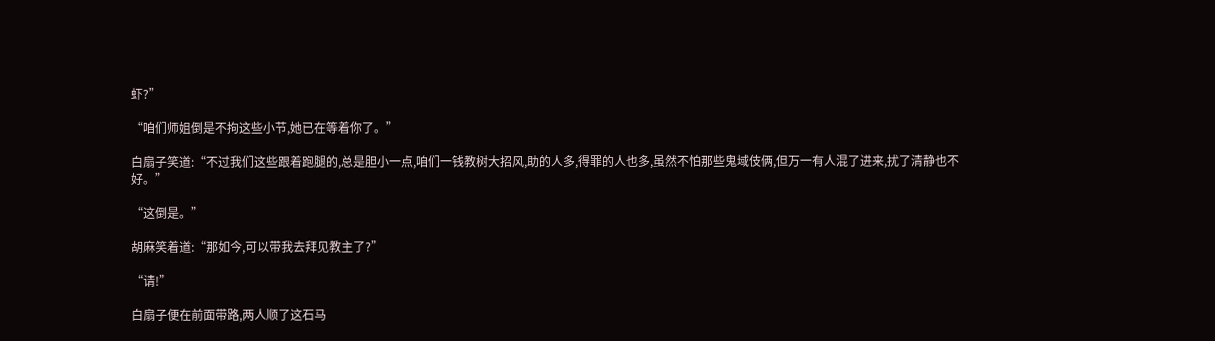虾?”

“咱们师姐倒是不拘这些小节,她已在等着你了。”

白扇子笑道:“不过我们这些跟着跑腿的,总是胆小一点,咱们一钱教树大招风,助的人多,得罪的人也多,虽然不怕那些鬼域伎俩,但万一有人混了进来,扰了清静也不好。”

“这倒是。”

胡麻笑着道:“那如今,可以带我去拜见教主了?”

“请!”

白扇子便在前面带路,两人顺了这石马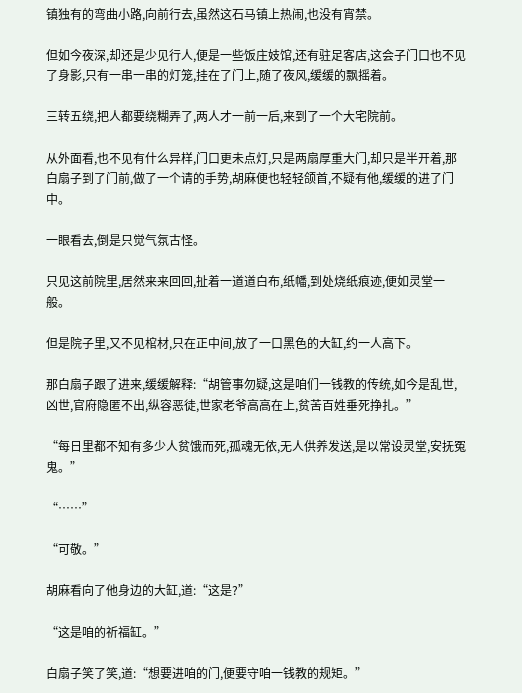镇独有的弯曲小路,向前行去,虽然这石马镇上热闹,也没有宵禁。

但如今夜深,却还是少见行人,便是一些饭庄妓馆,还有驻足客店,这会子门口也不见了身影,只有一串一串的灯笼,挂在了门上,随了夜风,缓缓的飘摇着。

三转五绕,把人都要绕糊弄了,两人才一前一后,来到了一个大宅院前。

从外面看,也不见有什么异样,门口更未点灯,只是两扇厚重大门,却只是半开着,那白扇子到了门前,做了一个请的手势,胡麻便也轻轻颌首,不疑有他,缓缓的进了门中。

一眼看去,倒是只觉气氛古怪。

只见这前院里,居然来来回回,扯着一道道白布,纸幡,到处烧纸痕迹,便如灵堂一般。

但是院子里,又不见棺材,只在正中间,放了一口黑色的大缸,约一人高下。

那白扇子跟了进来,缓缓解释:“胡管事勿疑,这是咱们一钱教的传统,如今是乱世,凶世,官府隐匿不出,纵容恶徒,世家老爷高高在上,贫苦百姓垂死挣扎。”

“每日里都不知有多少人贫饿而死,孤魂无依,无人供养发送,是以常设灵堂,安抚冤鬼。”

“……”

“可敬。”

胡麻看向了他身边的大缸,道:“这是?”

“这是咱的祈福缸。”

白扇子笑了笑,道:“想要进咱的门,便要守咱一钱教的规矩。”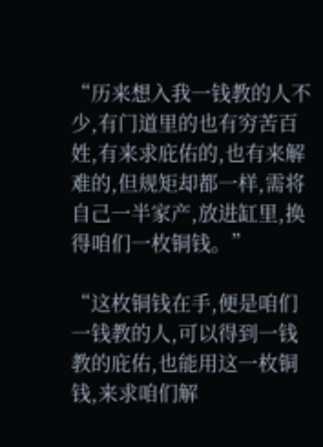“历来想入我一钱教的人不少,有门道里的也有穷苦百姓,有来求庇佑的,也有来解难的,但规矩却都一样,需将自己一半家产,放进缸里,换得咱们一枚铜钱。”

“这枚铜钱在手,便是咱们一钱教的人,可以得到一钱教的庇佑,也能用这一枚铜钱,来求咱们解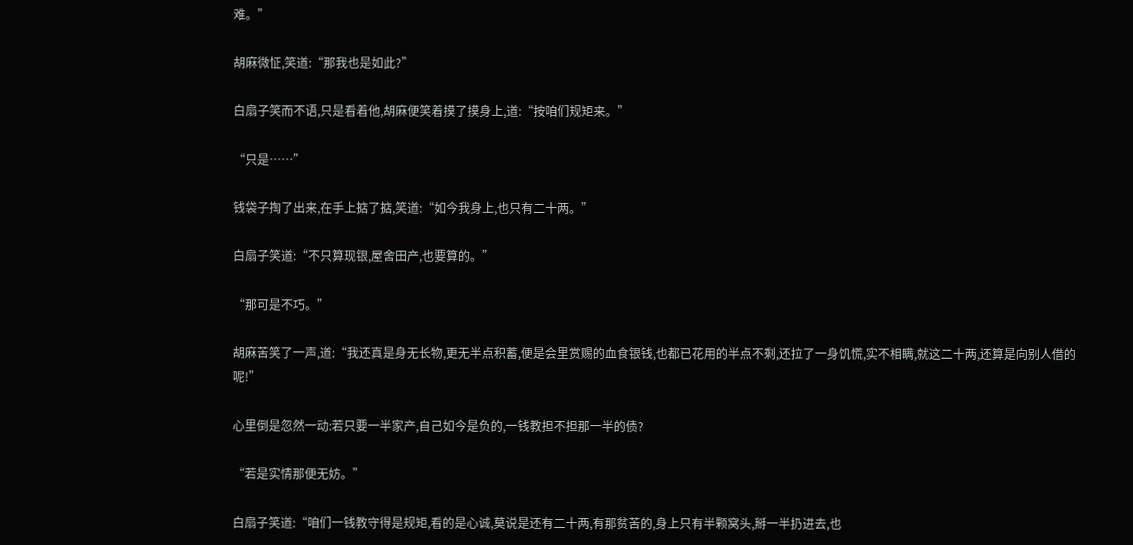难。”

胡麻微怔,笑道:“那我也是如此?”

白扇子笑而不语,只是看着他,胡麻便笑着摸了摸身上,道:“按咱们规矩来。”

“只是……”

钱袋子掏了出来,在手上掂了掂,笑道:“如今我身上,也只有二十两。”

白扇子笑道:“不只算现银,屋舍田产,也要算的。”

“那可是不巧。”

胡麻苦笑了一声,道:“我还真是身无长物,更无半点积蓄,便是会里赏赐的血食银钱,也都已花用的半点不剩,还拉了一身饥慌,实不相瞒,就这二十两,还算是向别人借的呢!”

心里倒是忽然一动:若只要一半家产,自己如今是负的,一钱教担不担那一半的债?

“若是实情那便无妨。”

白扇子笑道:“咱们一钱教守得是规矩,看的是心诚,莫说是还有二十两,有那贫苦的,身上只有半颗窝头,掰一半扔进去,也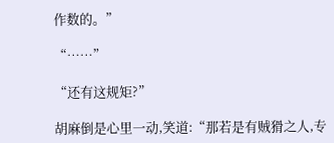作数的。”

“……”

“还有这规矩?”

胡麻倒是心里一动,笑道:“那若是有贼猾之人,专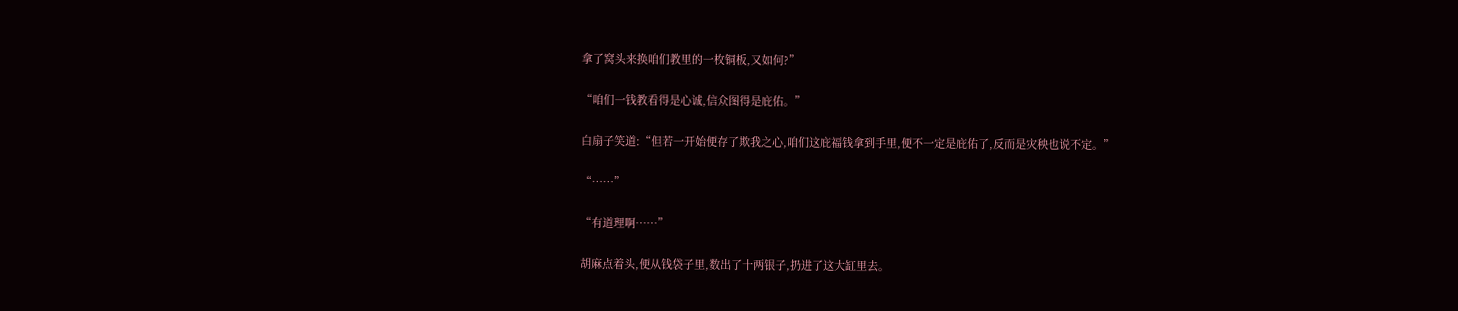拿了窝头来换咱们教里的一枚铜板,又如何?”

“咱们一钱教看得是心诚,信众图得是庇佑。”

白扇子笑道:“但若一开始便存了欺我之心,咱们这庇福钱拿到手里,便不一定是庇佑了,反而是灾秧也说不定。”

“……”

“有道理啊……”

胡麻点着头,便从钱袋子里,数出了十两银子,扔进了这大缸里去。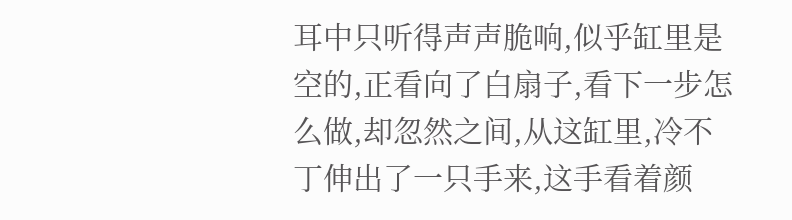耳中只听得声声脆响,似乎缸里是空的,正看向了白扇子,看下一步怎么做,却忽然之间,从这缸里,冷不丁伸出了一只手来,这手看着颜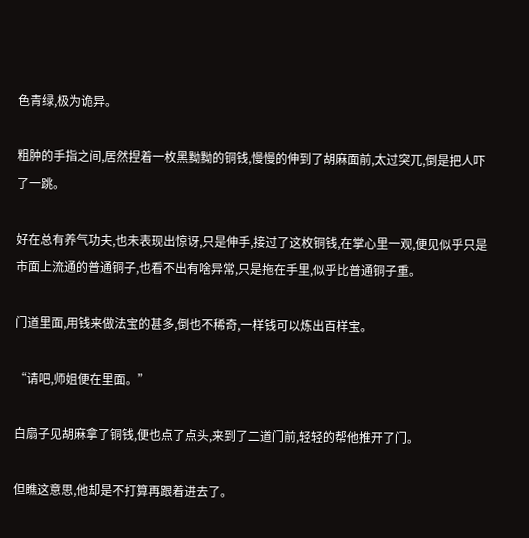色青绿,极为诡异。

粗肿的手指之间,居然捏着一枚黑黝黝的铜钱,慢慢的伸到了胡麻面前,太过突兀,倒是把人吓了一跳。

好在总有养气功夫,也未表现出惊讶,只是伸手,接过了这枚铜钱,在掌心里一观,便见似乎只是市面上流通的普通铜子,也看不出有啥异常,只是拖在手里,似乎比普通铜子重。

门道里面,用钱来做法宝的甚多,倒也不稀奇,一样钱可以炼出百样宝。

“请吧,师姐便在里面。”

白扇子见胡麻拿了铜钱,便也点了点头,来到了二道门前,轻轻的帮他推开了门。

但瞧这意思,他却是不打算再跟着进去了。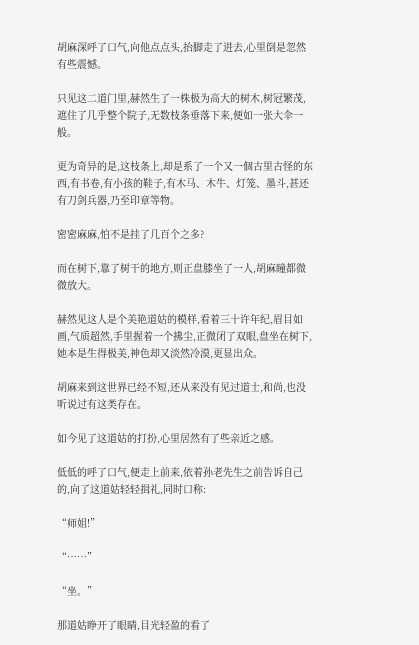胡麻深呼了口气,向他点点头,抬脚走了进去,心里倒是忽然有些震憾。

只见这二道门里,赫然生了一株极为高大的树木,树冠繁茂,遮住了几乎整个院子,无数枝条垂落下来,便如一张大伞一般。

更为奇异的是,这枝条上,却是系了一个又一個古里古怪的东西,有书卷,有小孩的鞋子,有木马、木牛、灯笼、墨斗,甚还有刀剑兵器,乃至印章等物。

密密麻麻,怕不是挂了几百个之多?

而在树下,靠了树干的地方,则正盘膝坐了一人,胡麻瞳都微微放大。

赫然见这人是个美艳道姑的模样,看着三十许年纪,眉目如画,气质超然,手里握着一个拂尘,正微闭了双眼,盘坐在树下,她本是生得极美,神色却又淡然冷漠,更显出众。

胡麻来到这世界已经不短,还从来没有见过道士,和尚,也没听说过有这类存在。

如今见了这道姑的打扮,心里居然有了些亲近之感。

低低的呼了口气,便走上前来,依着孙老先生之前告诉自己的,向了这道姑轻轻揖礼,同时口称:

“师姐!”

“……”

“坐。”

那道姑睁开了眼睛,目光轻盈的看了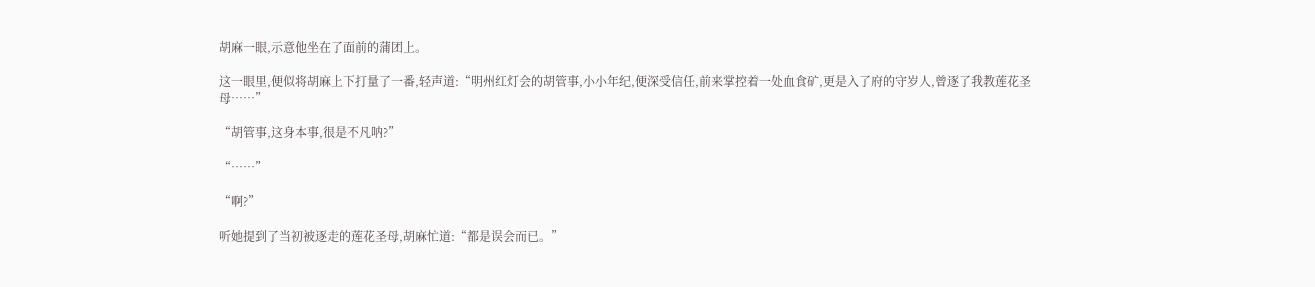胡麻一眼,示意他坐在了面前的蒲团上。

这一眼里,便似将胡麻上下打量了一番,轻声道:“明州红灯会的胡管事,小小年纪,便深受信任,前来掌控着一处血食矿,更是入了府的守岁人,曾逐了我教莲花圣母……”

“胡管事,这身本事,很是不凡呐?”

“……”

“啊?”

听她提到了当初被逐走的莲花圣母,胡麻忙道:“都是误会而已。”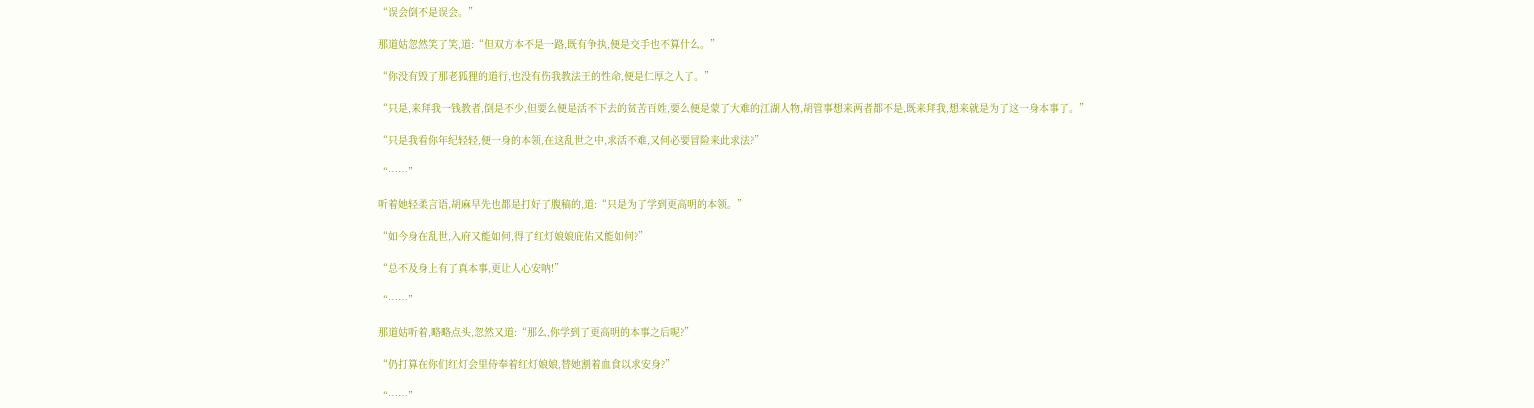“误会倒不是误会。”

那道姑忽然笑了笑,道:“但双方本不是一路,既有争执,便是交手也不算什么。”

“你没有毁了那老狐狸的道行,也没有伤我教法王的性命,便是仁厚之人了。”

“只是,来拜我一钱教者,倒是不少,但要么便是活不下去的贫苦百姓,要么便是蒙了大难的江湖人物,胡管事想来两者都不是,既来拜我,想来就是为了这一身本事了。”

“只是我看你年纪轻轻,便一身的本领,在这乱世之中,求活不难,又何必要冒险来此求法?”

“……”

听着她轻柔言语,胡麻早先也都是打好了腹稿的,道:“只是为了学到更高明的本领。”

“如今身在乱世,入府又能如何,得了红灯娘娘庇佑又能如何?”

“总不及身上有了真本事,更让人心安呐!”

“……”

那道姑听着,略略点头,忽然又道:“那么,你学到了更高明的本事之后呢?”

“仍打算在你们红灯会里侍奉着红灯娘娘,替她割着血食以求安身?”

“……”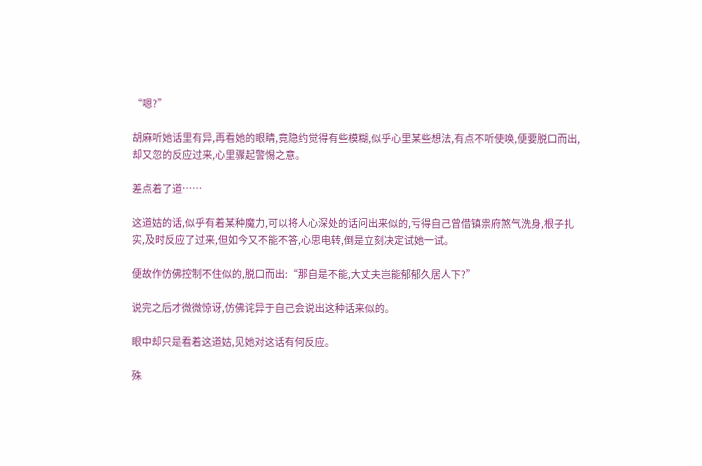“嗯?”

胡麻听她话里有异,再看她的眼睛,竟隐约觉得有些模糊,似乎心里某些想法,有点不听使唤,便要脱口而出,却又忽的反应过来,心里骤起警惕之意。

差点着了道……

这道姑的话,似乎有着某种魔力,可以将人心深处的话问出来似的,亏得自己曾借镇祟府煞气洗身,根子扎实,及时反应了过来,但如今又不能不答,心思电转,倒是立刻决定试她一试。

便故作仿佛控制不住似的,脱口而出:“那自是不能,大丈夫岂能郁郁久居人下?”

说完之后才微微惊讶,仿佛诧异于自己会说出这种话来似的。

眼中却只是看着这道姑,见她对这话有何反应。

殊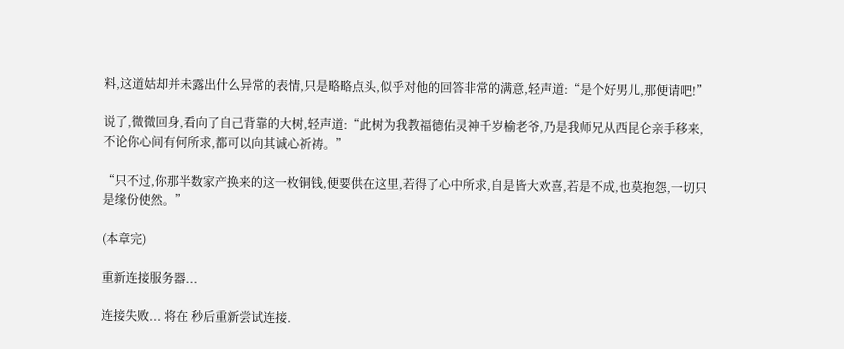料,这道姑却并未露出什么异常的表情,只是略略点头,似乎对他的回答非常的满意,轻声道:“是个好男儿,那便请吧!”

说了,微微回身,看向了自己背靠的大树,轻声道:“此树为我教福德佑灵神千岁榆老爷,乃是我师兄从西昆仑亲手移来,不论你心间有何所求,都可以向其诚心祈祷。”

“只不过,你那半数家产换来的这一枚铜钱,便要供在这里,若得了心中所求,自是皆大欢喜,若是不成,也莫抱怨,一切只是缘份使然。”

(本章完)

重新连接服务器...

连接失败... 将在 秒后重新尝试连接.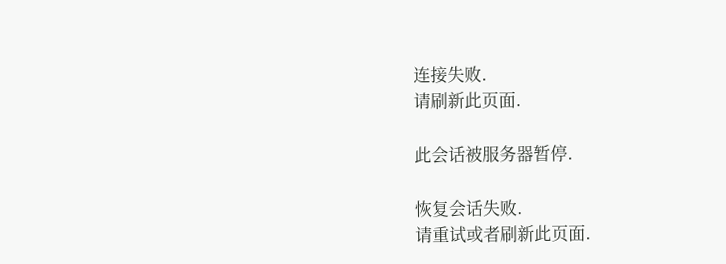连接失败.
请刷新此页面.

此会话被服务器暂停.

恢复会话失败.
请重试或者刷新此页面.